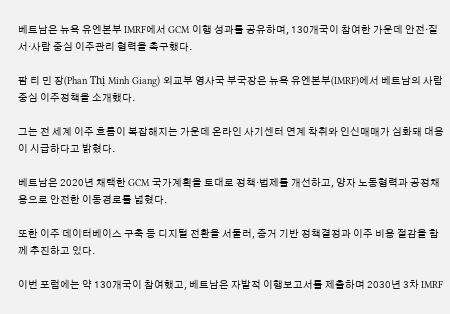베트남은 뉴욕 유엔본부 IMRF에서 GCM 이행 성과를 공유하며, 130개국이 참여한 가운데 안전·질서·사람 중심 이주관리 협력을 촉구했다.

팜 티 민 장(Phan Thị Minh Giang) 외교부 영사국 부국장은 뉴욕 유엔본부(IMRF)에서 베트남의 사람 중심 이주정책을 소개했다.

그는 전 세계 이주 흐름이 복잡해지는 가운데 온라인 사기센터 연계 착취와 인신매매가 심화돼 대응이 시급하다고 밝혔다.

베트남은 2020년 채택한 GCM 국가계획을 토대로 정책·법제를 개선하고, 양자 노동협력과 공정채용으로 안전한 이동경로를 넓혔다.

또한 이주 데이터베이스 구축 등 디지털 전환을 서둘러, 증거 기반 정책결정과 이주 비용 절감을 함께 추진하고 있다.

이번 포럼에는 약 130개국이 참여했고, 베트남은 자발적 이행보고서를 제출하며 2030년 3차 IMRF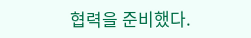협력을 준비했다.